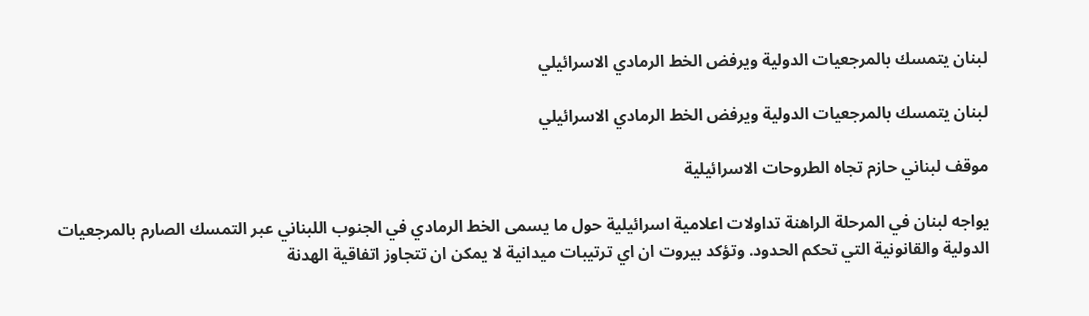لبنان يتمسك بالمرجعيات الدولية ويرفض الخط الرمادي الاسرائيلي

لبنان يتمسك بالمرجعيات الدولية ويرفض الخط الرمادي الاسرائيلي

موقف لبناني حازم تجاه الطروحات الاسرائيلية

يواجه لبنان في المرحلة الراهنة تداولات اعلامية اسرائيلية حول ما يسمى الخط الرمادي في الجنوب اللبناني عبر التمسك الصارم بالمرجعيات الدولية والقانونية التي تحكم الحدود. وتؤكد بيروت ان اي ترتيبات ميدانية لا يمكن ان تتجاوز اتفاقية الهدنة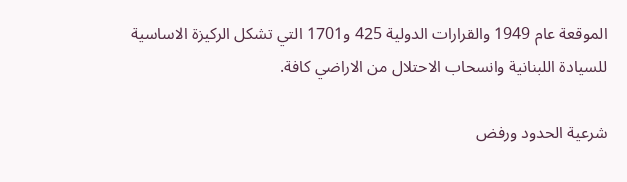الموقعة عام 1949 والقرارات الدولية 425 و1701 التي تشكل الركيزة الاساسية للسيادة اللبنانية وانسحاب الاحتلال من الاراضي كافة.

شرعية الحدود ورفض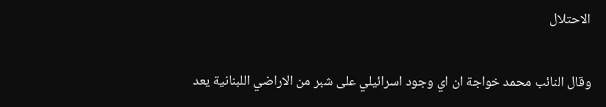الاحتلال

وقال النائب محمد خواجة ان اي وجود اسرائيلي على شبر من الاراضي اللبنانية يعد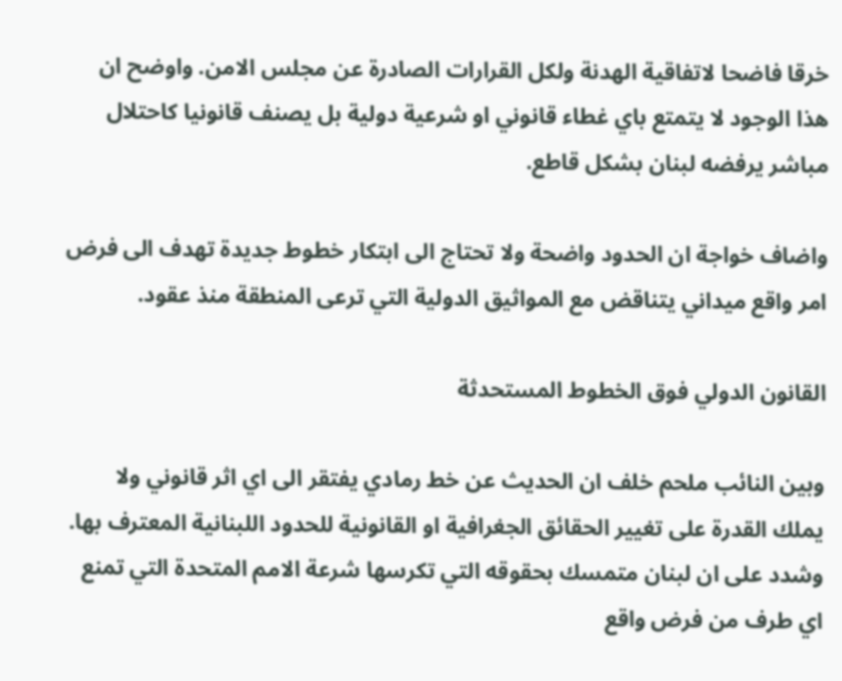خرقا فاضحا لاتفاقية الهدنة ولكل القرارات الصادرة عن مجلس الامن. واوضح ان هذا الوجود لا يتمتع باي غطاء قانوني او شرعية دولية بل يصنف قانونيا كاحتلال مباشر يرفضه لبنان بشكل قاطع.

واضاف خواجة ان الحدود واضحة ولا تحتاج الى ابتكار خطوط جديدة تهدف الى فرض امر واقع ميداني يتناقض مع المواثيق الدولية التي ترعى المنطقة منذ عقود.

القانون الدولي فوق الخطوط المستحدثة

وبين النائب ملحم خلف ان الحديث عن خط رمادي يفتقر الى اي اثر قانوني ولا يملك القدرة على تغيير الحقائق الجغرافية او القانونية للحدود اللبنانية المعترف بها. وشدد على ان لبنان متمسك بحقوقه التي تكرسها شرعة الامم المتحدة التي تمنع اي طرف من فرض واقع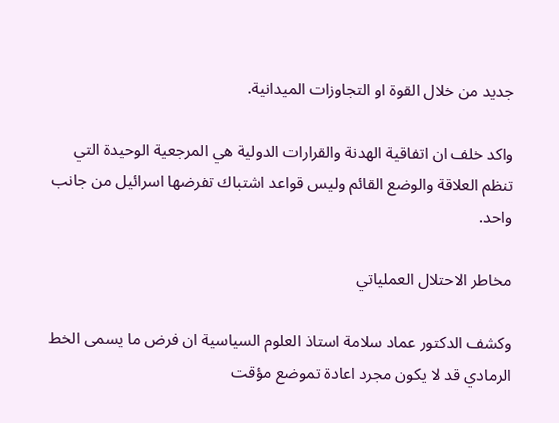جديد من خلال القوة او التجاوزات الميدانية.

واكد خلف ان اتفاقية الهدنة والقرارات الدولية هي المرجعية الوحيدة التي تنظم العلاقة والوضع القائم وليس قواعد اشتباك تفرضها اسرائيل من جانب واحد.

مخاطر الاحتلال العملياتي

وكشف الدكتور عماد سلامة استاذ العلوم السياسية ان فرض ما يسمى الخط الرمادي قد لا يكون مجرد اعادة تموضع مؤقت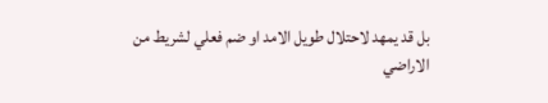بل قد يمهد لاحتلال طويل الامد او ضم فعلي لشريط من الاراضي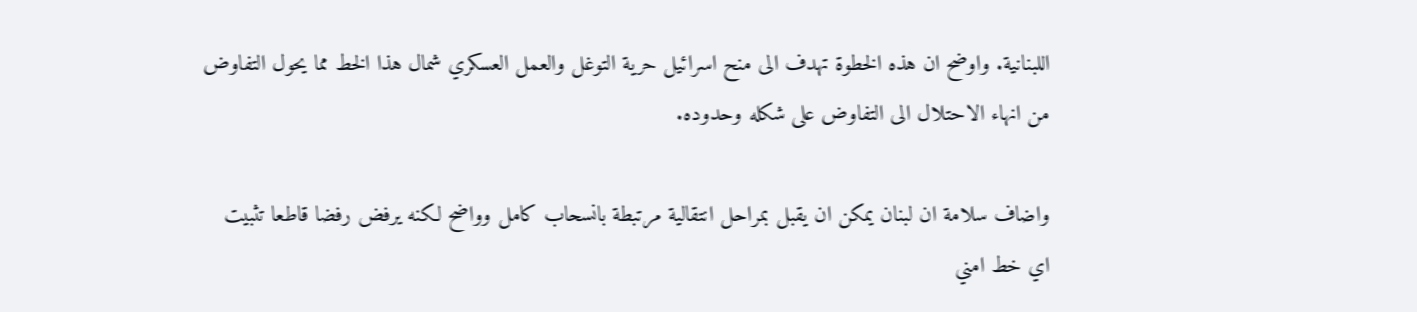اللبنانية. واوضح ان هذه الخطوة تهدف الى منح اسرائيل حرية التوغل والعمل العسكري شمال هذا الخط مما يحول التفاوض من انهاء الاحتلال الى التفاوض على شكله وحدوده.

واضاف سلامة ان لبنان يمكن ان يقبل بمراحل انتقالية مرتبطة بانسحاب كامل وواضح لكنه يرفض رفضا قاطعا تثبيت اي خط امني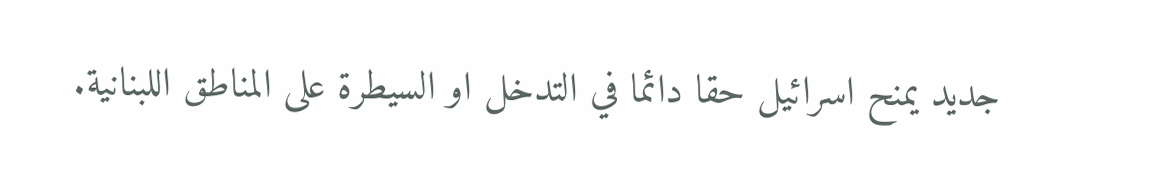جديد يمنح اسرائيل حقا دائما في التدخل او السيطرة على المناطق اللبنانية.